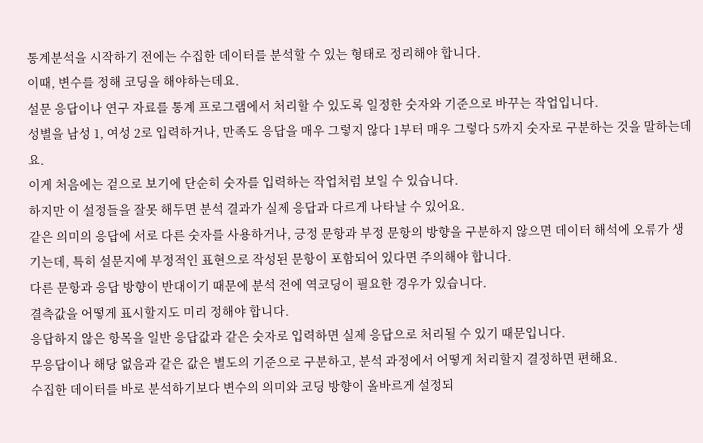통계분석을 시작하기 전에는 수집한 데이터를 분석할 수 있는 형태로 정리해야 합니다.
이때, 변수를 정해 코딩을 해야하는데요.
설문 응답이나 연구 자료를 통계 프로그램에서 처리할 수 있도록 일정한 숫자와 기준으로 바꾸는 작업입니다.
성별을 남성 1, 여성 2로 입력하거나, 만족도 응답을 매우 그렇지 않다 1부터 매우 그렇다 5까지 숫자로 구분하는 것을 말하는데요.
이게 처음에는 겉으로 보기에 단순히 숫자를 입력하는 작업처럼 보일 수 있습니다.
하지만 이 설정들을 잘못 해두면 분석 결과가 실제 응답과 다르게 나타날 수 있어요.
같은 의미의 응답에 서로 다른 숫자를 사용하거나, 긍정 문항과 부정 문항의 방향을 구분하지 않으면 데이터 해석에 오류가 생기는데, 특히 설문지에 부정적인 표현으로 작성된 문항이 포함되어 있다면 주의해야 합니다.
다른 문항과 응답 방향이 반대이기 때문에 분석 전에 역코딩이 필요한 경우가 있습니다.
결측값을 어떻게 표시할지도 미리 정해야 합니다.
응답하지 않은 항목을 일반 응답값과 같은 숫자로 입력하면 실제 응답으로 처리될 수 있기 때문입니다.
무응답이나 해당 없음과 같은 값은 별도의 기준으로 구분하고, 분석 과정에서 어떻게 처리할지 결정하면 편해요.
수집한 데이터를 바로 분석하기보다 변수의 의미와 코딩 방향이 올바르게 설정되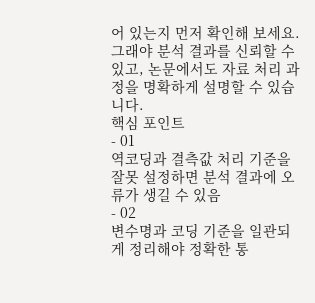어 있는지 먼저 확인해 보세요.
그래야 분석 결과를 신뢰할 수 있고, 논문에서도 자료 처리 과정을 명확하게 설명할 수 있습니다.
핵심 포인트
- 01
역코딩과 결측값 처리 기준을 잘못 설정하면 분석 결과에 오류가 생길 수 있음
- 02
변수명과 코딩 기준을 일관되게 정리해야 정확한 통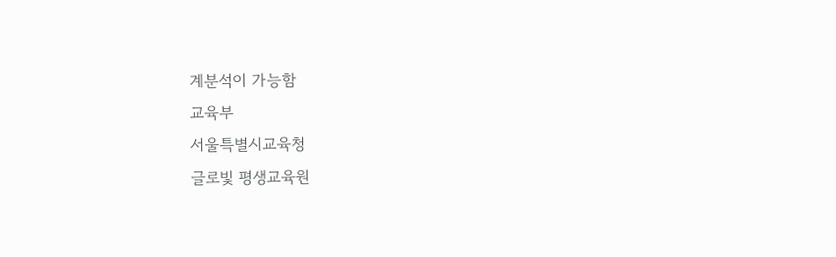계분석이 가능함
교육부
서울특별시교육청
글로빛 평생교육원